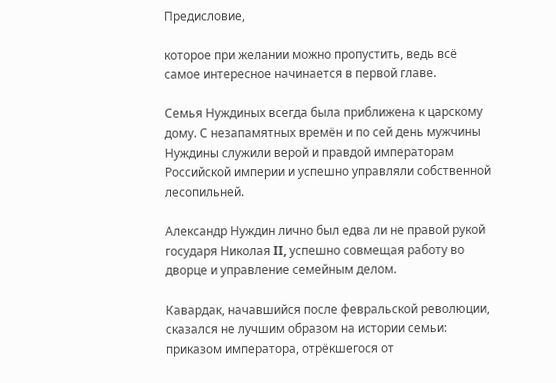Предисловие,

которое при желании можно пропустить, ведь всё самое интересное начинается в первой главе.

Семья Нуждиных всегда была приближена к царскому дому. С незапамятных времён и по сей день мужчины Нуждины служили верой и правдой императорам Российской империи и успешно управляли собственной лесопильней.

Александр Нуждин лично был едва ли не правой рукой государя Николая II, успешно совмещая работу во дворце и управление семейным делом.

Кавардак, начавшийся после февральской революции, сказался не лучшим образом на истории семьи: приказом императора, отрёкшегося от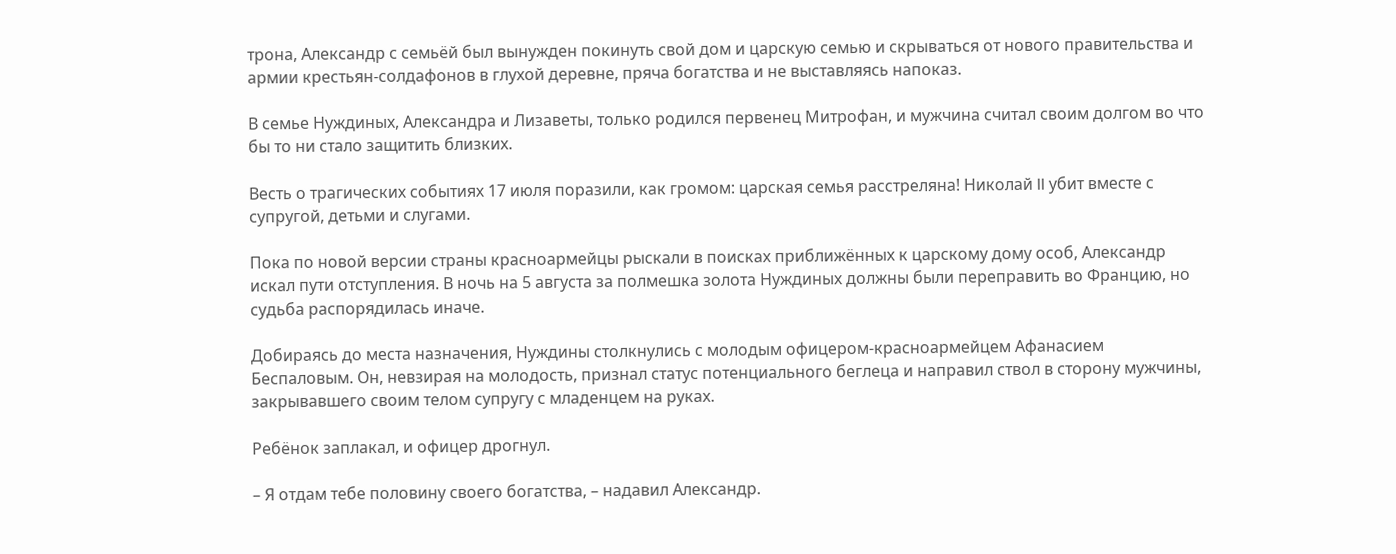трона, Александр с семьёй был вынужден покинуть свой дом и царскую семью и скрываться от нового правительства и армии крестьян-солдафонов в глухой деревне, пряча богатства и не выставляясь напоказ.

В семье Нуждиных, Александра и Лизаветы, только родился первенец Митрофан, и мужчина считал своим долгом во что бы то ни стало защитить близких.

Весть о трагических событиях 17 июля поразили, как громом: царская семья расстреляна! Николай II убит вместе с супругой, детьми и слугами.

Пока по новой версии страны красноармейцы рыскали в поисках приближённых к царскому дому особ, Александр искал пути отступления. В ночь на 5 августа за полмешка золота Нуждиных должны были переправить во Францию, но судьба распорядилась иначе.

Добираясь до места назначения, Нуждины столкнулись с молодым офицером-красноармейцем Афанасием Беспаловым. Он, невзирая на молодость, признал статус потенциального беглеца и направил ствол в сторону мужчины, закрывавшего своим телом супругу с младенцем на руках.

Ребёнок заплакал, и офицер дрогнул.

– Я отдам тебе половину своего богатства, – надавил Александр.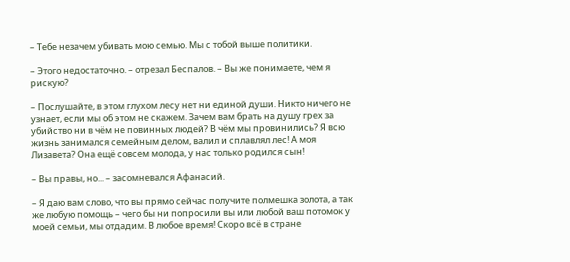– Тебе незачем убивать мою семью. Мы с тобой выше политики.

– Этого недостаточно. – отрезал Беспалов. – Вы же понимаете, чем я рискую?

– Послушайте, в этом глухом лесу нет ни единой души. Никто ничего не узнает, если мы об этом не скажем. Зачем вам брать на душу грех за убийство ни в чём не повинных людей? В чём мы провинились? Я всю жизнь занимался семейным делом, валил и сплавлял лес! А моя Лизавета? Она ещё совсем молода, у нас только родился сын!

– Вы правы, но... – засомневался Афанасий.

– Я даю вам слово, что вы прямо сейчас получите полмешка золота, а так же любую помощь – чего бы ни попросили вы или любой ваш потомок у моей семьи, мы отдадим. В любое время! Скоро всё в стране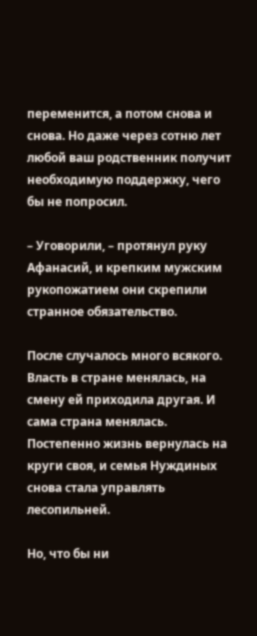переменится, а потом снова и снова. Но даже через сотню лет любой ваш родственник получит необходимую поддержку, чего бы не попросил.

– Уговорили, – протянул руку Афанасий, и крепким мужским рукопожатием они скрепили странное обязательство.

После случалось много всякого. Власть в стране менялась, на смену ей приходила другая. И сама страна менялась. Постепенно жизнь вернулась на круги своя, и семья Нуждиных снова стала управлять лесопильней.

Но, что бы ни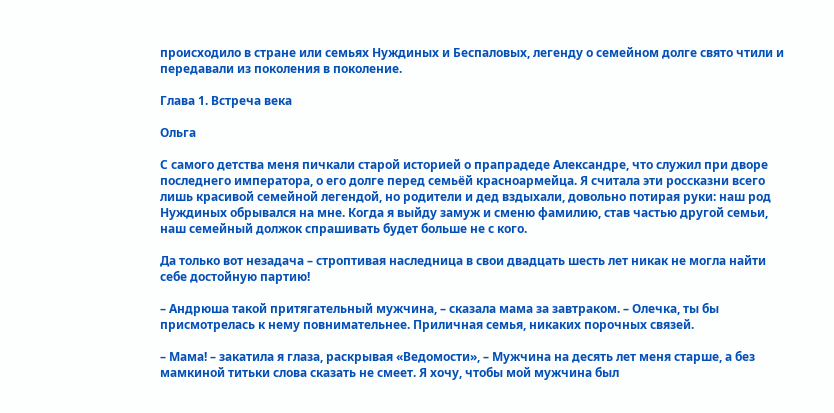происходило в стране или семьях Нуждиных и Беспаловых, легенду о семейном долге свято чтили и передавали из поколения в поколение.

Глава 1. Встреча века

Ольга

С самого детства меня пичкали старой историей о прапрадеде Александре, что служил при дворе последнего императора, о его долге перед семьёй красноармейца. Я считала эти россказни всего лишь красивой семейной легендой, но родители и дед вздыхали, довольно потирая руки: наш род Нуждиных обрывался на мне. Когда я выйду замуж и сменю фамилию, став частью другой семьи, наш семейный должок спрашивать будет больше не с кого.

Да только вот незадача – строптивая наследница в свои двадцать шесть лет никак не могла найти себе достойную партию!

– Андрюша такой притягательный мужчина, – сказала мама за завтраком. – Олечка, ты бы присмотрелась к нему повнимательнее. Приличная семья, никаких порочных связей.

– Мама! – закатила я глаза, раскрывая «Ведомости», – Мужчина на десять лет меня старше, а без мамкиной титьки слова сказать не смеет. Я хочу, чтобы мой мужчина был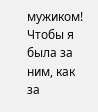мужиком! Чтобы я была за ним, как за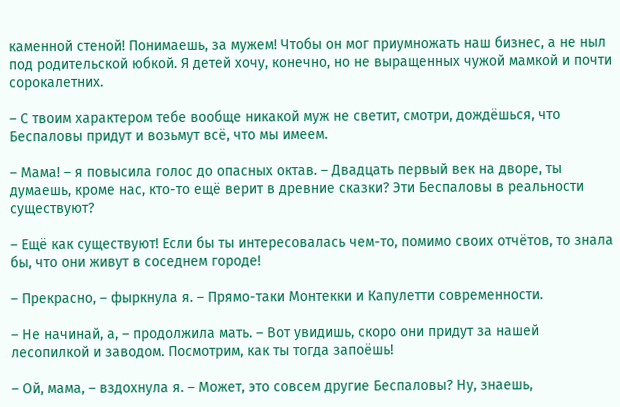каменной стеной! Понимаешь, за мужем! Чтобы он мог приумножать наш бизнес, а не ныл под родительской юбкой. Я детей хочу, конечно, но не выращенных чужой мамкой и почти сорокалетних.

– С твоим характером тебе вообще никакой муж не светит, смотри, дождёшься, что Беспаловы придут и возьмут всё, что мы имеем.

– Мама! – я повысила голос до опасных октав. – Двадцать первый век на дворе, ты думаешь, кроме нас, кто-то ещё верит в древние сказки? Эти Беспаловы в реальности существуют?

– Ещё как существуют! Если бы ты интересовалась чем-то, помимо своих отчётов, то знала бы, что они живут в соседнем городе!

– Прекрасно, – фыркнула я. – Прямо-таки Монтекки и Капулетти современности.

– Не начинай, а, – продолжила мать. – Вот увидишь, скоро они придут за нашей лесопилкой и заводом. Посмотрим, как ты тогда запоёшь!

– Ой, мама, – вздохнула я. – Может, это совсем другие Беспаловы? Ну, знаешь,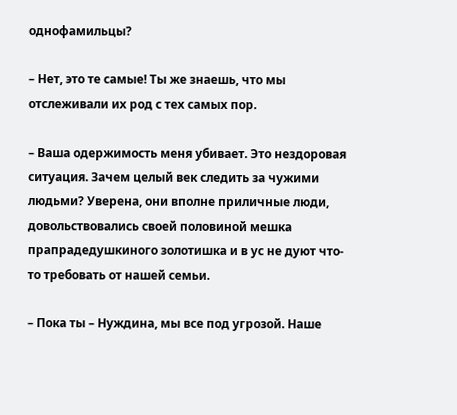однофамильцы?

– Нет, это те самые! Ты же знаешь, что мы отслеживали их род с тех самых пор.

– Ваша одержимость меня убивает. Это нездоровая ситуация. Зачем целый век следить за чужими людьми? Уверена, они вполне приличные люди, довольствовались своей половиной мешка прапрадедушкиного золотишка и в ус не дуют что-то требовать от нашей семьи.

– Пока ты – Нуждина, мы все под угрозой. Наше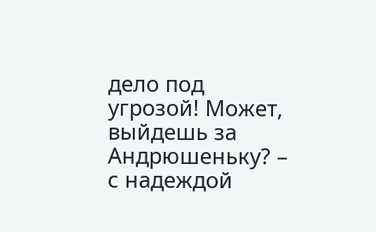дело под угрозой! Может, выйдешь за Андрюшеньку? – с надеждой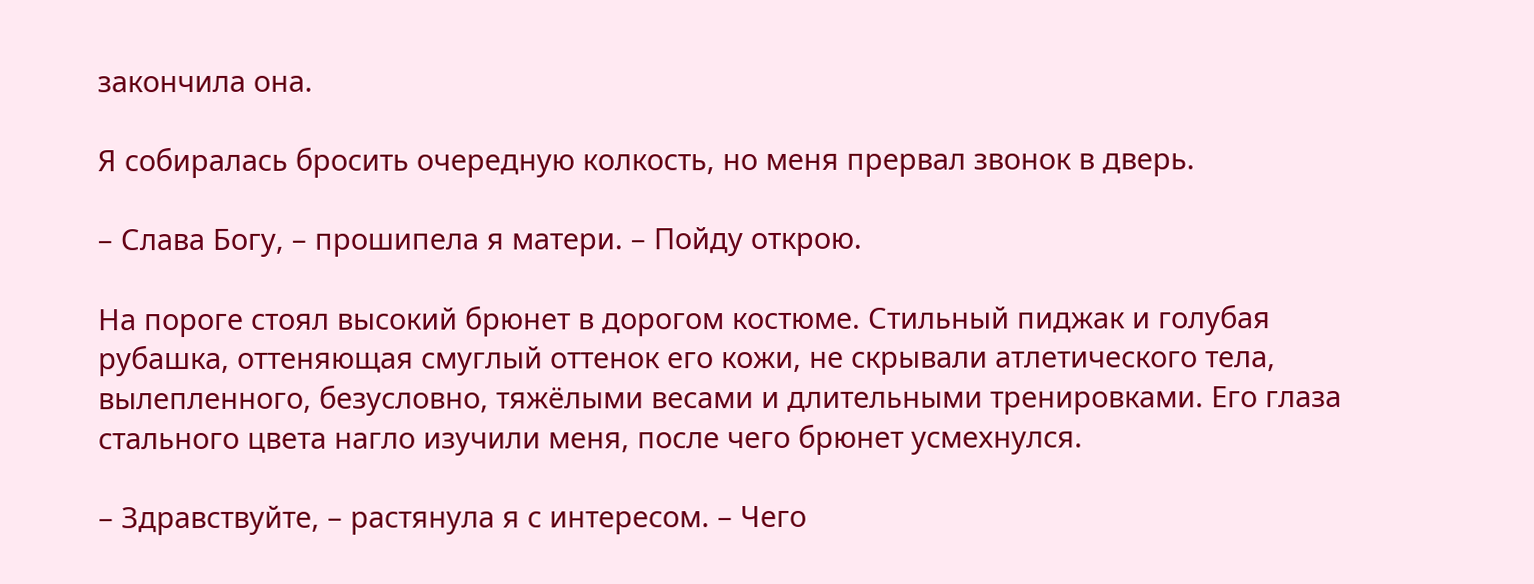закончила она.

Я собиралась бросить очередную колкость, но меня прервал звонок в дверь.

– Слава Богу, – прошипела я матери. – Пойду открою.

На пороге стоял высокий брюнет в дорогом костюме. Стильный пиджак и голубая рубашка, оттеняющая смуглый оттенок его кожи, не скрывали атлетического тела, вылепленного, безусловно, тяжёлыми весами и длительными тренировками. Его глаза стального цвета нагло изучили меня, после чего брюнет усмехнулся.

– Здравствуйте, – растянула я с интересом. – Чего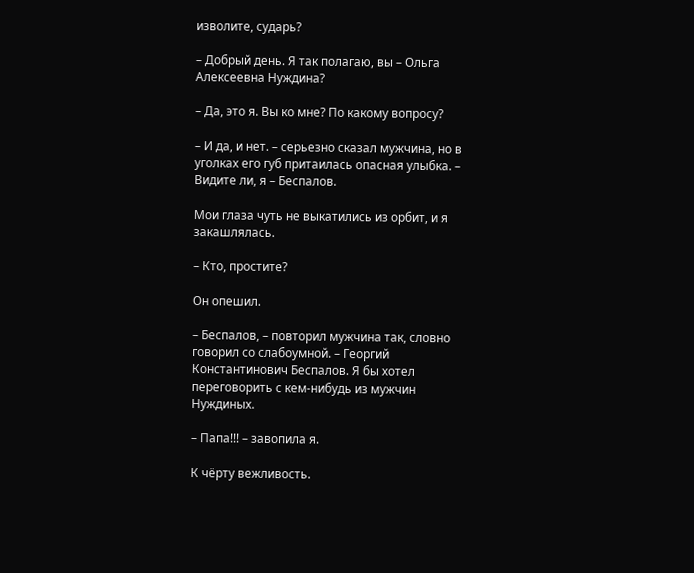изволите, сударь?

– Добрый день. Я так полагаю, вы – Ольга Алексеевна Нуждина?

– Да, это я. Вы ко мне? По какому вопросу?

– И да, и нет. – серьезно сказал мужчина, но в уголках его губ притаилась опасная улыбка. – Видите ли, я – Беспалов.

Мои глаза чуть не выкатились из орбит, и я закашлялась.

– Кто, простите?

Он опешил.

– Беспалов, – повторил мужчина так, словно говорил со слабоумной. – Георгий Константинович Беспалов. Я бы хотел переговорить с кем-нибудь из мужчин Нуждиных.

– Папа!!! – завопила я.

К чёрту вежливость.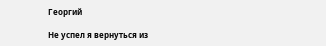Георгий

Не успел я вернуться из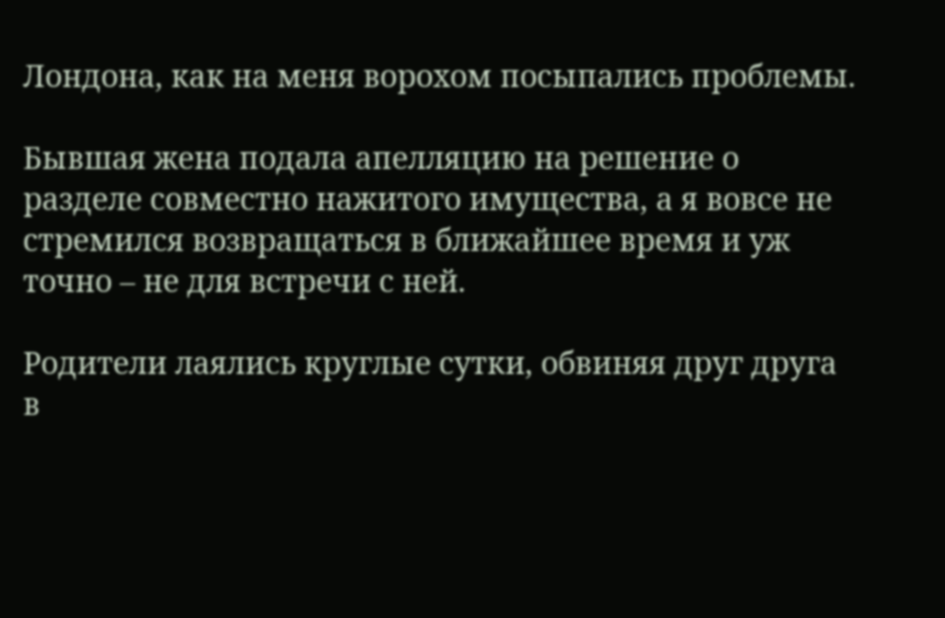Лондона, как на меня ворохом посыпались проблемы.

Бывшая жена подала апелляцию на решение о разделе совместно нажитого имущества, а я вовсе не стремился возвращаться в ближайшее время и уж точно – не для встречи с ней.

Родители лаялись круглые сутки, обвиняя друг друга в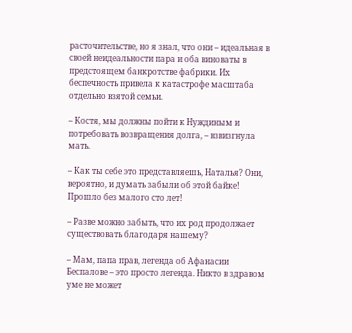расточительстве, но я знал, что они – идеальная в своей неидеальности пара и оба виноваты в предстоящем банкротстве фабрики. Их беспечность привела к катастрофе масштаба отдельно взятой семьи.

– Костя, мы должны пойти к Нуждиным и потребовать возвращения долга, – взвизгнула мать.

– Как ты себе это представляешь, Наталья? Они, вероятно, и думать забыли об этой байке! Прошло без малого сто лет!

– Разве можно забыть, что их род продолжает существовать благодаря нашему?

– Мам, папа прав, легенда об Афанасии Беспалове – это просто легенда. Никто в здравом уме не может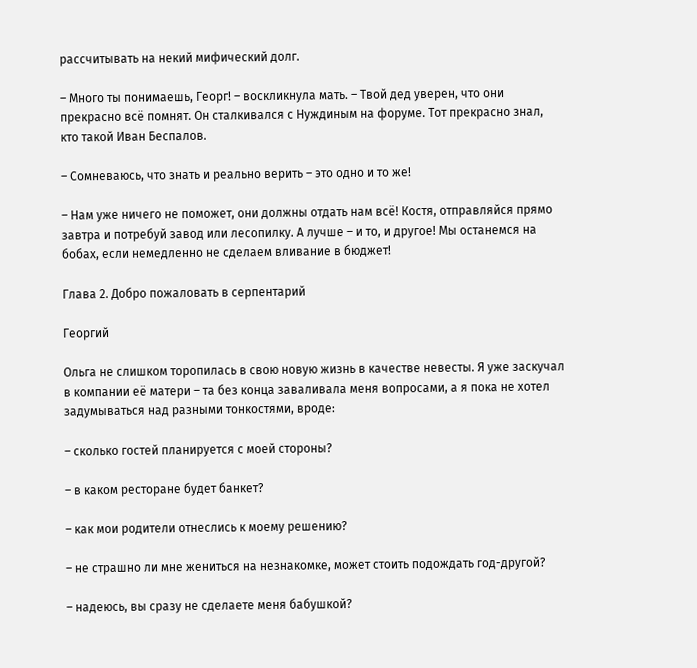рассчитывать на некий мифический долг.

– Много ты понимаешь, Георг! – воскликнула мать. – Твой дед уверен, что они прекрасно всё помнят. Он сталкивался с Нуждиным на форуме. Тот прекрасно знал, кто такой Иван Беспалов.

– Сомневаюсь, что знать и реально верить – это одно и то же!

– Нам уже ничего не поможет, они должны отдать нам всё! Костя, отправляйся прямо завтра и потребуй завод или лесопилку. А лучше – и то, и другое! Мы останемся на бобах, если немедленно не сделаем вливание в бюджет!

Глава 2. Добро пожаловать в серпентарий

Георгий

Ольга не слишком торопилась в свою новую жизнь в качестве невесты. Я уже заскучал в компании её матери – та без конца заваливала меня вопросами, а я пока не хотел задумываться над разными тонкостями, вроде:

– сколько гостей планируется с моей стороны?

– в каком ресторане будет банкет?

– как мои родители отнеслись к моему решению?

– не страшно ли мне жениться на незнакомке, может стоить подождать год-другой?

– надеюсь, вы сразу не сделаете меня бабушкой?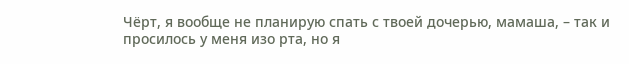Чёрт, я вообще не планирую спать с твоей дочерью, мамаша, – так и просилось у меня изо рта, но я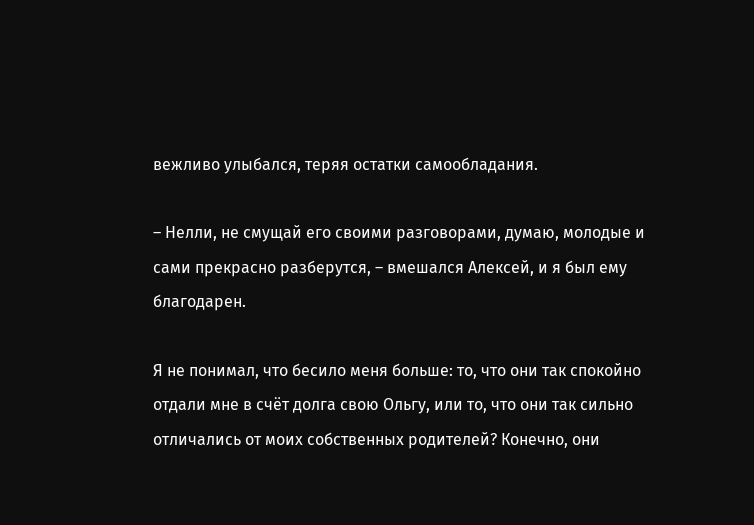вежливо улыбался, теряя остатки самообладания.

– Нелли, не смущай его своими разговорами, думаю, молодые и сами прекрасно разберутся, – вмешался Алексей, и я был ему благодарен.

Я не понимал, что бесило меня больше: то, что они так спокойно отдали мне в счёт долга свою Ольгу, или то, что они так сильно отличались от моих собственных родителей? Конечно, они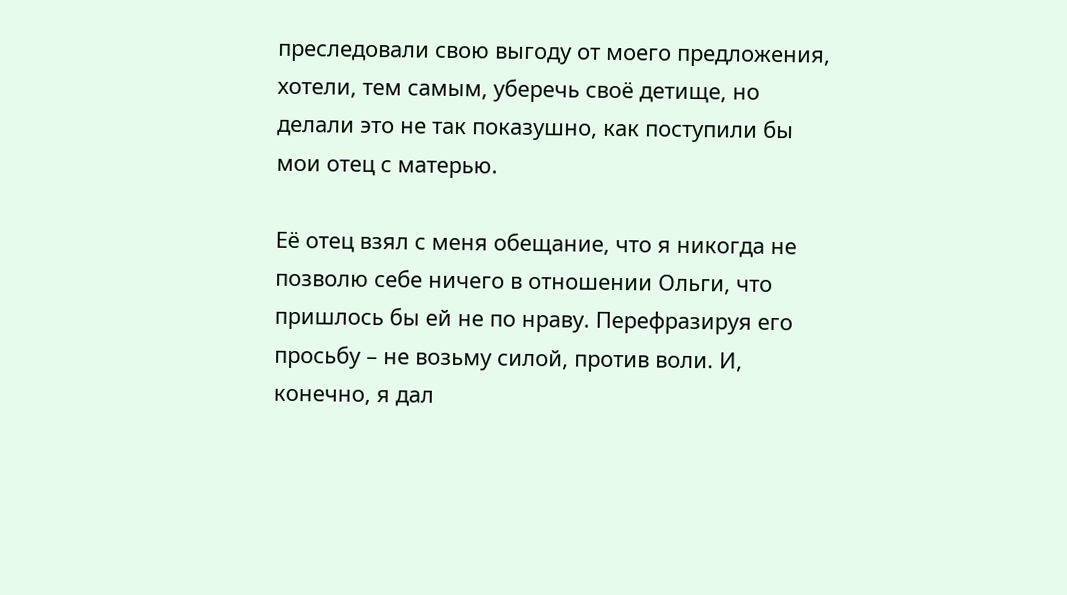преследовали свою выгоду от моего предложения, хотели, тем самым, уберечь своё детище, но делали это не так показушно, как поступили бы мои отец с матерью.

Её отец взял с меня обещание, что я никогда не позволю себе ничего в отношении Ольги, что пришлось бы ей не по нраву. Перефразируя его просьбу – не возьму силой, против воли. И, конечно, я дал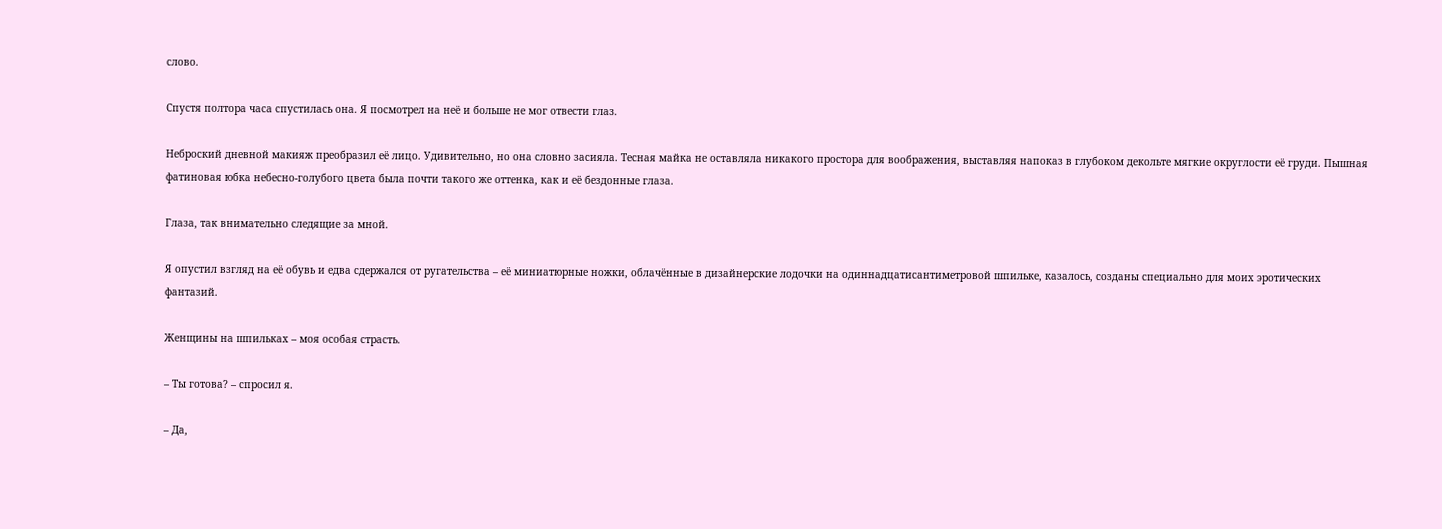слово.

Спустя полтора часа спустилась она. Я посмотрел на неё и больше не мог отвести глаз.

Неброский дневной макияж преобразил её лицо. Удивительно, но она словно засияла. Тесная майка не оставляла никакого простора для воображения, выставляя напоказ в глубоком декольте мягкие округлости её груди. Пышная фатиновая юбка небесно-голубого цвета была почти такого же оттенка, как и её бездонные глаза.

Глаза, так внимательно следящие за мной.

Я опустил взгляд на её обувь и едва сдержался от ругательства – её миниатюрные ножки, облачённые в дизайнерские лодочки на одиннадцатисантиметровой шпильке, казалось, созданы специально для моих эротических фантазий.

Женщины на шпильках – моя особая страсть.

– Ты готова? – спросил я.

– Да,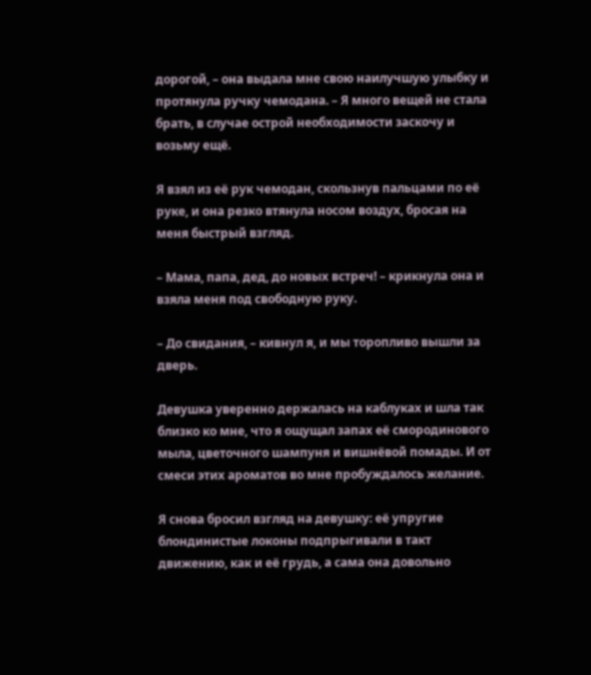дорогой, – она выдала мне свою наилучшую улыбку и протянула ручку чемодана. – Я много вещей не стала брать, в случае острой необходимости заскочу и возьму ещё.

Я взял из её рук чемодан, скользнув пальцами по её руке, и она резко втянула носом воздух, бросая на меня быстрый взгляд.

– Мама, папа, дед, до новых встреч! – крикнула она и взяла меня под свободную руку.

– До свидания, – кивнул я, и мы торопливо вышли за дверь.

Девушка уверенно держалась на каблуках и шла так близко ко мне, что я ощущал запах её смородинового мыла, цветочного шампуня и вишнёвой помады. И от смеси этих ароматов во мне пробуждалось желание.

Я снова бросил взгляд на девушку: её упругие блондинистые локоны подпрыгивали в такт движению, как и её грудь, а сама она довольно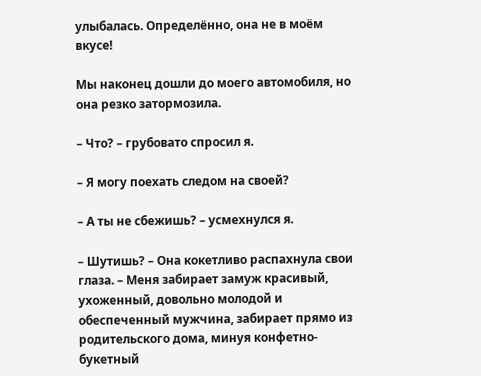улыбалась. Определённо, она не в моём вкусе!

Мы наконец дошли до моего автомобиля, но она резко затормозила.

– Что? – грубовато спросил я.

– Я могу поехать следом на своей?

– А ты не сбежишь? – усмехнулся я.

– Шутишь? – Она кокетливо распахнула свои глаза. – Меня забирает замуж красивый, ухоженный, довольно молодой и обеспеченный мужчина, забирает прямо из родительского дома, минуя конфетно-букетный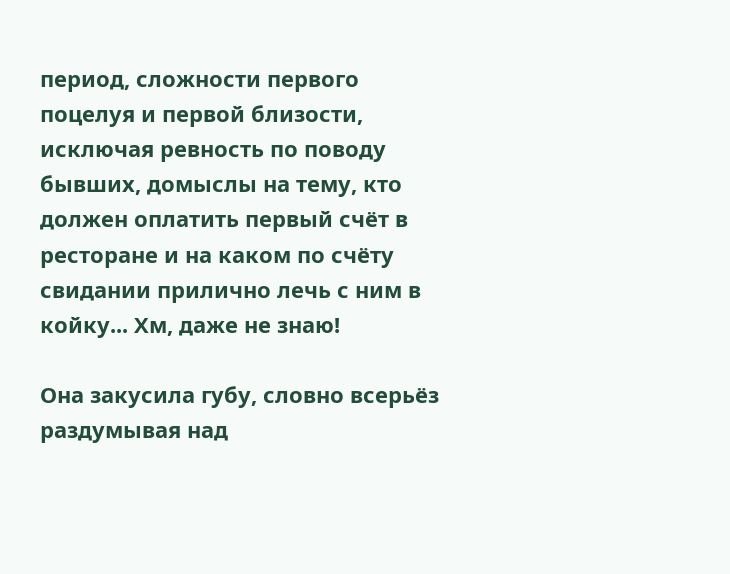период, сложности первого поцелуя и первой близости, исключая ревность по поводу бывших, домыслы на тему, кто должен оплатить первый счёт в ресторане и на каком по счёту свидании прилично лечь с ним в койку... Хм, даже не знаю!

Она закусила губу, словно всерьёз раздумывая над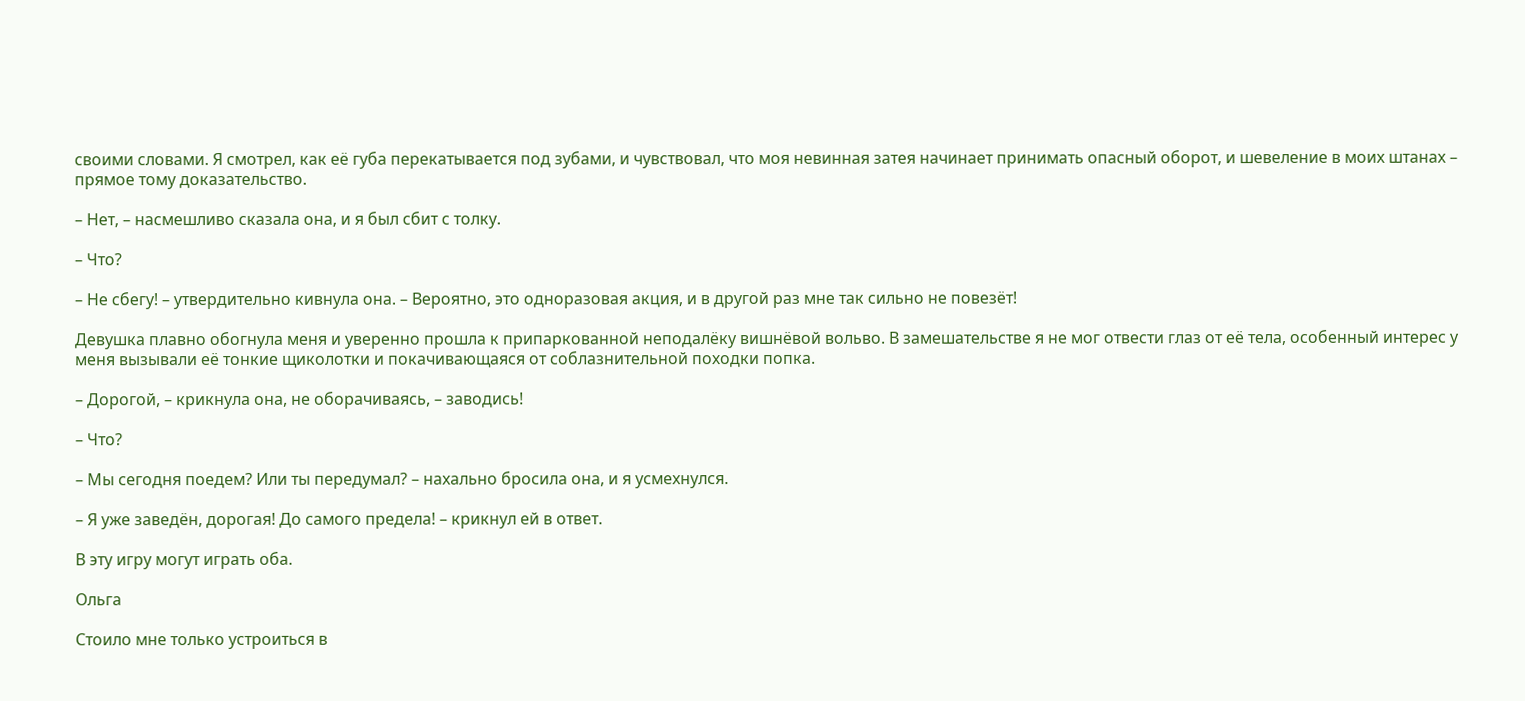своими словами. Я смотрел, как её губа перекатывается под зубами, и чувствовал, что моя невинная затея начинает принимать опасный оборот, и шевеление в моих штанах – прямое тому доказательство.

– Нет, – насмешливо сказала она, и я был сбит с толку.

– Что?

– Не сбегу! – утвердительно кивнула она. – Вероятно, это одноразовая акция, и в другой раз мне так сильно не повезёт!

Девушка плавно обогнула меня и уверенно прошла к припаркованной неподалёку вишнёвой вольво. В замешательстве я не мог отвести глаз от её тела, особенный интерес у меня вызывали её тонкие щиколотки и покачивающаяся от соблазнительной походки попка.

– Дорогой, – крикнула она, не оборачиваясь, – заводись!

– Что?

– Мы сегодня поедем? Или ты передумал? – нахально бросила она, и я усмехнулся.

– Я уже заведён, дорогая! До самого предела! – крикнул ей в ответ.

В эту игру могут играть оба.

Ольга

Стоило мне только устроиться в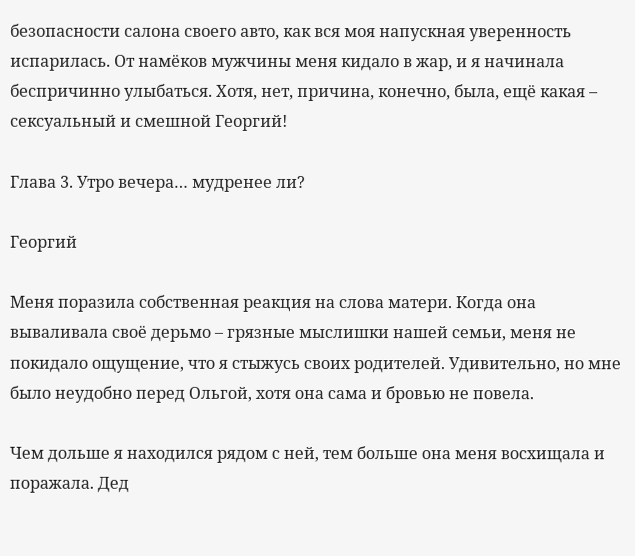безопасности салона своего авто, как вся моя напускная уверенность испарилась. От намёков мужчины меня кидало в жар, и я начинала беспричинно улыбаться. Хотя, нет, причина, конечно, была, ещё какая – сексуальный и смешной Георгий!

Глава 3. Утро вечера… мудренее ли?

Георгий

Меня поразила собственная реакция на слова матери. Когда она вываливала своё дерьмо – грязные мыслишки нашей семьи, меня не покидало ощущение, что я стыжусь своих родителей. Удивительно, но мне было неудобно перед Ольгой, хотя она сама и бровью не повела.

Чем дольше я находился рядом с ней, тем больше она меня восхищала и поражала. Дед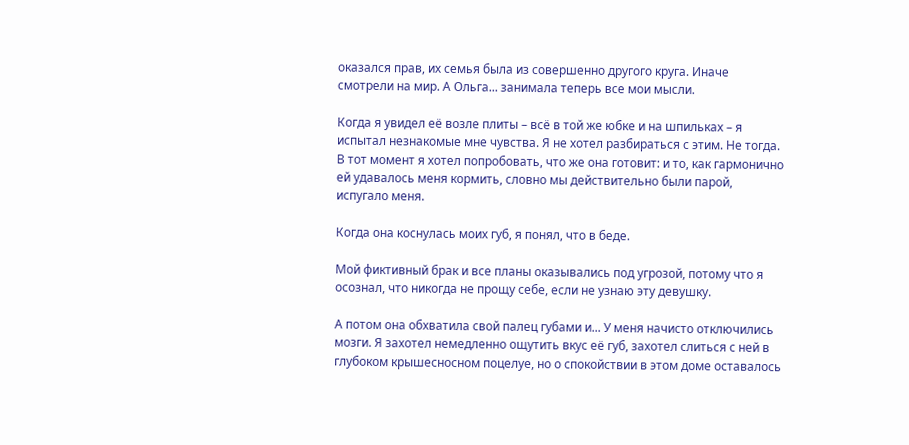оказался прав, их семья была из совершенно другого круга. Иначе смотрели на мир. А Ольга... занимала теперь все мои мысли.

Когда я увидел её возле плиты – всё в той же юбке и на шпильках – я испытал незнакомые мне чувства. Я не хотел разбираться с этим. Не тогда. В тот момент я хотел попробовать, что же она готовит: и то, как гармонично ей удавалось меня кормить, словно мы действительно были парой, испугало меня.

Когда она коснулась моих губ, я понял, что в беде.

Мой фиктивный брак и все планы оказывались под угрозой, потому что я осознал, что никогда не прощу себе, если не узнаю эту девушку.

А потом она обхватила свой палец губами и... У меня начисто отключились мозги. Я захотел немедленно ощутить вкус её губ, захотел слиться с ней в глубоком крышесносном поцелуе, но о спокойствии в этом доме оставалось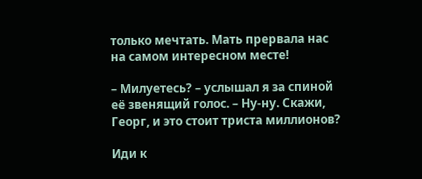только мечтать. Мать прервала нас на самом интересном месте!

– Милуетесь? – услышал я за спиной её звенящий голос. – Ну-ну. Скажи, Георг, и это стоит триста миллионов?

Иди к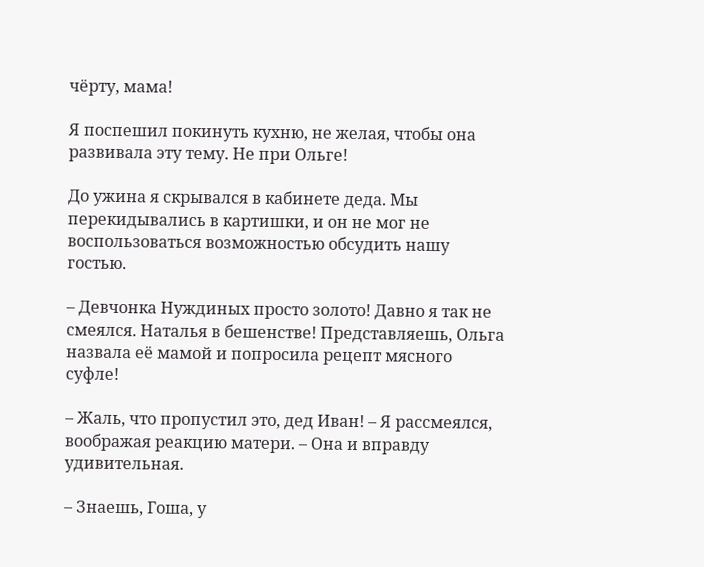чёрту, мама!

Я поспешил покинуть кухню, не желая, чтобы она развивала эту тему. Не при Ольге!

До ужина я скрывался в кабинете деда. Мы перекидывались в картишки, и он не мог не воспользоваться возможностью обсудить нашу гостью.

– Девчонка Нуждиных просто золото! Давно я так не смеялся. Наталья в бешенстве! Представляешь, Ольга назвала её мамой и попросила рецепт мясного суфле!

– Жаль, что пропустил это, дед Иван! – Я рассмеялся, воображая реакцию матери. – Она и вправду удивительная.

– Знаешь, Гоша, у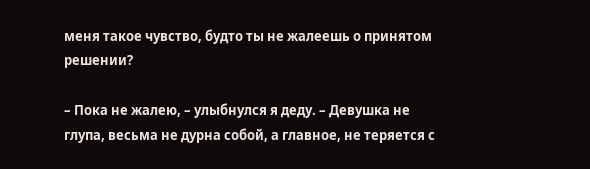меня такое чувство, будто ты не жалеешь о принятом решении?

– Пока не жалею, – улыбнулся я деду. – Девушка не глупа, весьма не дурна собой, а главное, не теряется с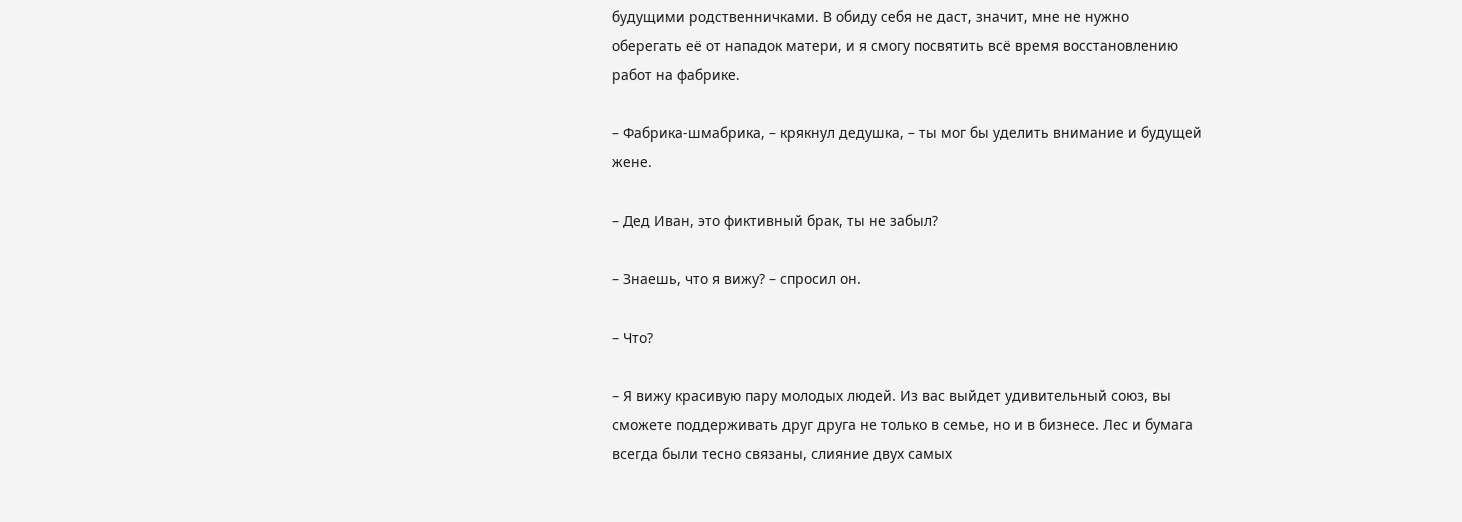будущими родственничками. В обиду себя не даст, значит, мне не нужно оберегать её от нападок матери, и я смогу посвятить всё время восстановлению работ на фабрике.

– Фабрика-шмабрика, – крякнул дедушка, – ты мог бы уделить внимание и будущей жене.

– Дед Иван, это фиктивный брак, ты не забыл?

– Знаешь, что я вижу? – спросил он.

– Что?

– Я вижу красивую пару молодых людей. Из вас выйдет удивительный союз, вы сможете поддерживать друг друга не только в семье, но и в бизнесе. Лес и бумага всегда были тесно связаны, слияние двух самых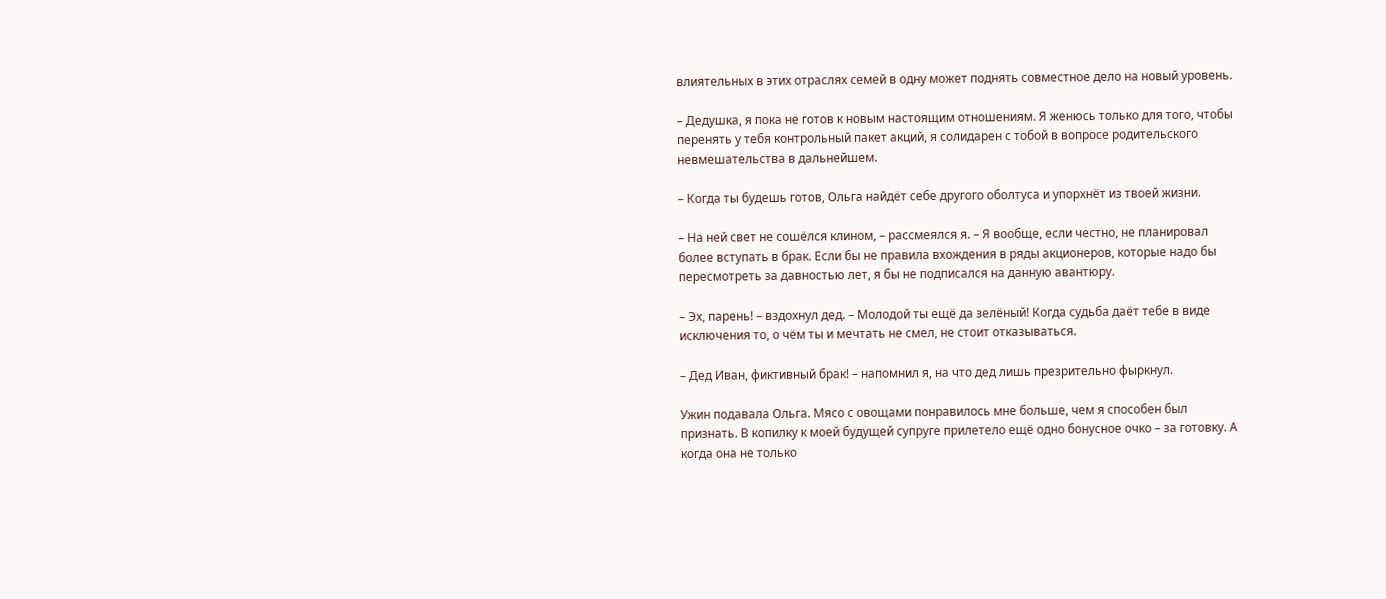влиятельных в этих отраслях семей в одну может поднять совместное дело на новый уровень.

– Дедушка, я пока не готов к новым настоящим отношениям. Я женюсь только для того, чтобы перенять у тебя контрольный пакет акций, я солидарен с тобой в вопросе родительского невмешательства в дальнейшем.

– Когда ты будешь готов, Ольга найдёт себе другого оболтуса и упорхнёт из твоей жизни.

– На ней свет не сошёлся клином, – рассмеялся я. – Я вообще, если честно, не планировал более вступать в брак. Если бы не правила вхождения в ряды акционеров, которые надо бы пересмотреть за давностью лет, я бы не подписался на данную авантюру.

– Эх, парень! – вздохнул дед. – Молодой ты ещё да зелёный! Когда судьба даёт тебе в виде исключения то, о чём ты и мечтать не смел, не стоит отказываться.

– Дед Иван, фиктивный брак! – напомнил я, на что дед лишь презрительно фыркнул.

Ужин подавала Ольга. Мясо с овощами понравилось мне больше, чем я способен был признать. В копилку к моей будущей супруге прилетело ещё одно бонусное очко – за готовку. А когда она не только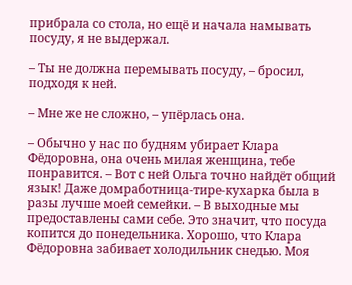прибрала со стола, но ещё и начала намывать посуду, я не выдержал.

– Ты не должна перемывать посуду, – бросил, подходя к ней.

– Мне же не сложно, – упёрлась она.

– Обычно у нас по будням убирает Клара Фёдоровна, она очень милая женщина, тебе понравится. – Вот с ней Ольга точно найдёт общий язык! Даже домработница-тире-кухарка была в разы лучше моей семейки. – В выходные мы предоставлены сами себе. Это значит, что посуда копится до понедельника. Хорошо, что Клара Фёдоровна забивает холодильник снедью. Моя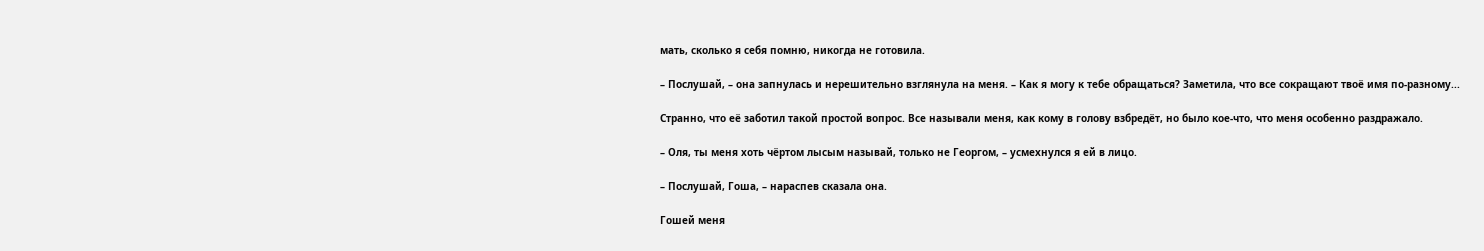мать, сколько я себя помню, никогда не готовила.

– Послушай, – она запнулась и нерешительно взглянула на меня. – Как я могу к тебе обращаться? Заметила, что все сокращают твоё имя по-разному...

Странно, что её заботил такой простой вопрос. Все называли меня, как кому в голову взбредёт, но было кое-что, что меня особенно раздражало.

– Оля, ты меня хоть чёртом лысым называй, только не Георгом, – усмехнулся я ей в лицо.

– Послушай, Гоша, – нараспев сказала она.

Гошей меня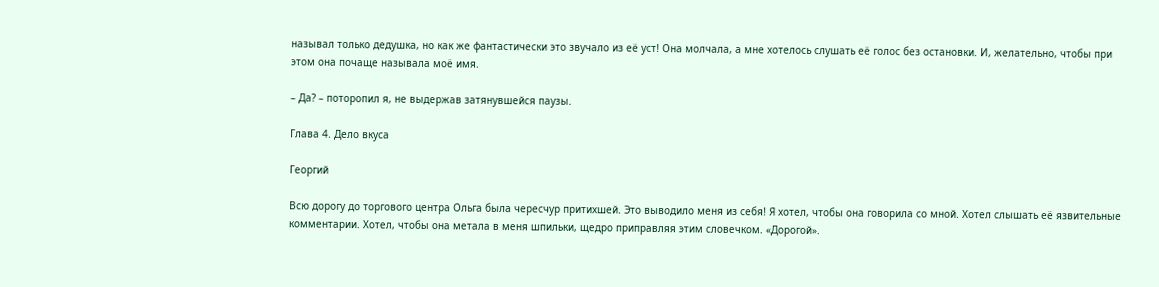называл только дедушка, но как же фантастически это звучало из её уст! Она молчала, а мне хотелось слушать её голос без остановки. И, желательно, чтобы при этом она почаще называла моё имя.

– Да? – поторопил я, не выдержав затянувшейся паузы.

Глава 4. Дело вкуса

Георгий

Всю дорогу до торгового центра Ольга была чересчур притихшей. Это выводило меня из себя! Я хотел, чтобы она говорила со мной. Хотел слышать её язвительные комментарии. Хотел, чтобы она метала в меня шпильки, щедро приправляя этим словечком. «Дорогой».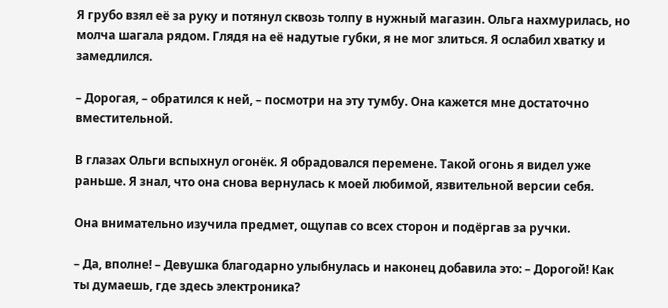Я грубо взял её за руку и потянул сквозь толпу в нужный магазин. Ольга нахмурилась, но молча шагала рядом. Глядя на её надутые губки, я не мог злиться. Я ослабил хватку и замедлился.

– Дорогая, – обратился к ней, – посмотри на эту тумбу. Она кажется мне достаточно вместительной.

В глазах Ольги вспыхнул огонёк. Я обрадовался перемене. Такой огонь я видел уже раньше. Я знал, что она снова вернулась к моей любимой, язвительной версии себя.

Она внимательно изучила предмет, ощупав со всех сторон и подёргав за ручки.

– Да, вполне! – Девушка благодарно улыбнулась и наконец добавила это: – Дорогой! Как ты думаешь, где здесь электроника?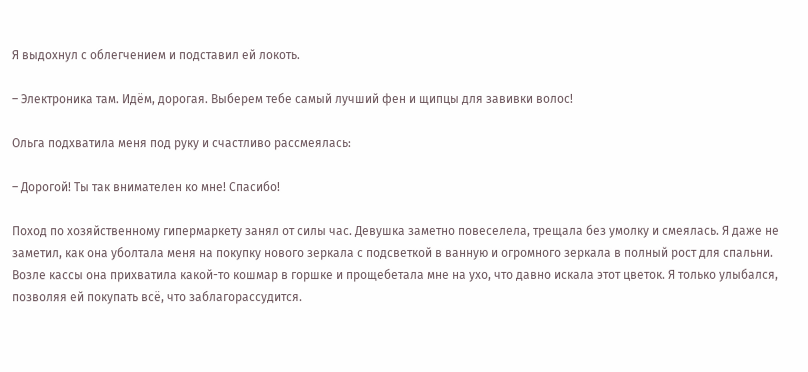Я выдохнул с облегчением и подставил ей локоть.

– Электроника там. Идём, дорогая. Выберем тебе самый лучший фен и щипцы для завивки волос!

Ольга подхватила меня под руку и счастливо рассмеялась:

– Дорогой! Ты так внимателен ко мне! Спасибо!

Поход по хозяйственному гипермаркету занял от силы час. Девушка заметно повеселела, трещала без умолку и смеялась. Я даже не заметил, как она уболтала меня на покупку нового зеркала с подсветкой в ванную и огромного зеркала в полный рост для спальни. Возле кассы она прихватила какой-то кошмар в горшке и прощебетала мне на ухо, что давно искала этот цветок. Я только улыбался, позволяя ей покупать всё, что заблагорассудится.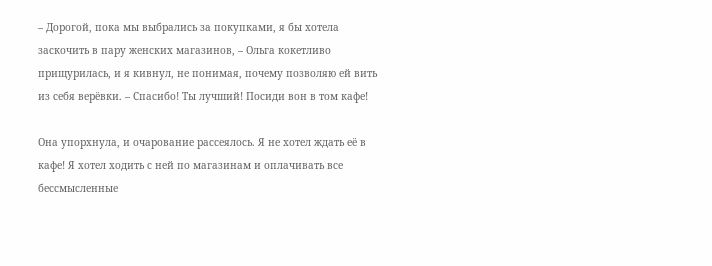– Дорогой, пока мы выбрались за покупками, я бы хотела заскочить в пару женских магазинов, – Ольга кокетливо прищурилась, и я кивнул, не понимая, почему позволяю ей вить из себя верёвки. – Спасибо! Ты лучший! Посиди вон в том кафе!

Она упорхнула, и очарование рассеялось. Я не хотел ждать её в кафе! Я хотел ходить с ней по магазинам и оплачивать все бессмысленные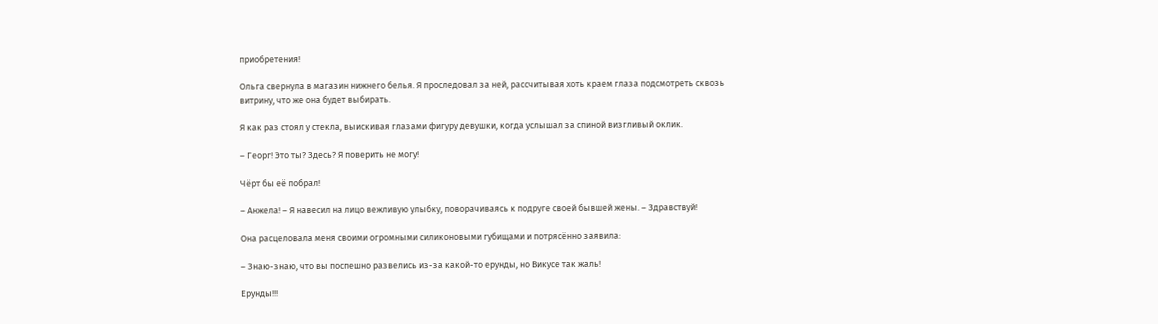приобретения!

Ольга свернула в магазин нижнего белья. Я проследовал за ней, рассчитывая хоть краем глаза подсмотреть сквозь витрину, что же она будет выбирать.

Я как раз стоял у стекла, выискивая глазами фигуру девушки, когда услышал за спиной визгливый оклик.

– Георг! Это ты? Здесь? Я поверить не могу!

Чёрт бы её побрал!

– Анжела! – Я навесил на лицо вежливую улыбку, поворачиваясь к подруге своей бывшей жены. – Здравствуй!

Она расцеловала меня своими огромными силиконовыми губищами и потрясённо заявила:

– Знаю-знаю, что вы поспешно развелись из-за какой-то ерунды, но Викусе так жаль!

Ерунды!!!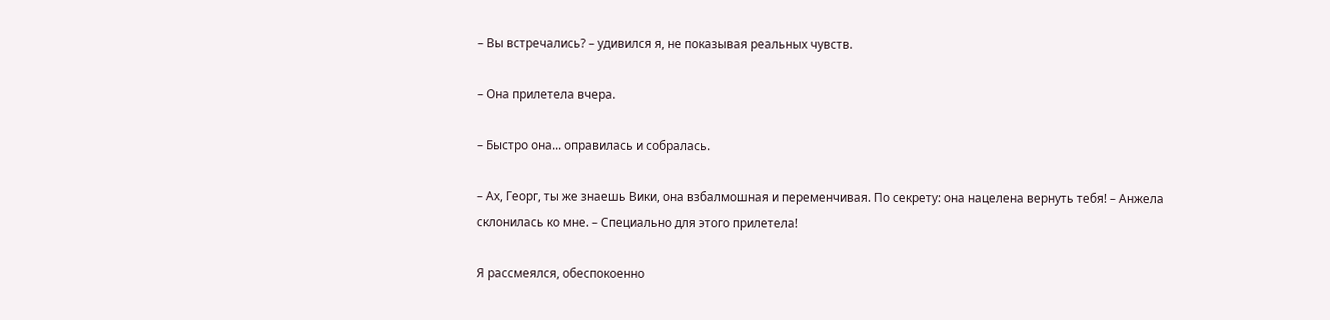– Вы встречались? – удивился я, не показывая реальных чувств.

– Она прилетела вчера.

– Быстро она... оправилась и собралась.

– Ах, Георг, ты же знаешь Вики, она взбалмошная и переменчивая. По секрету: она нацелена вернуть тебя! – Анжела склонилась ко мне. – Специально для этого прилетела!

Я рассмеялся, обеспокоенно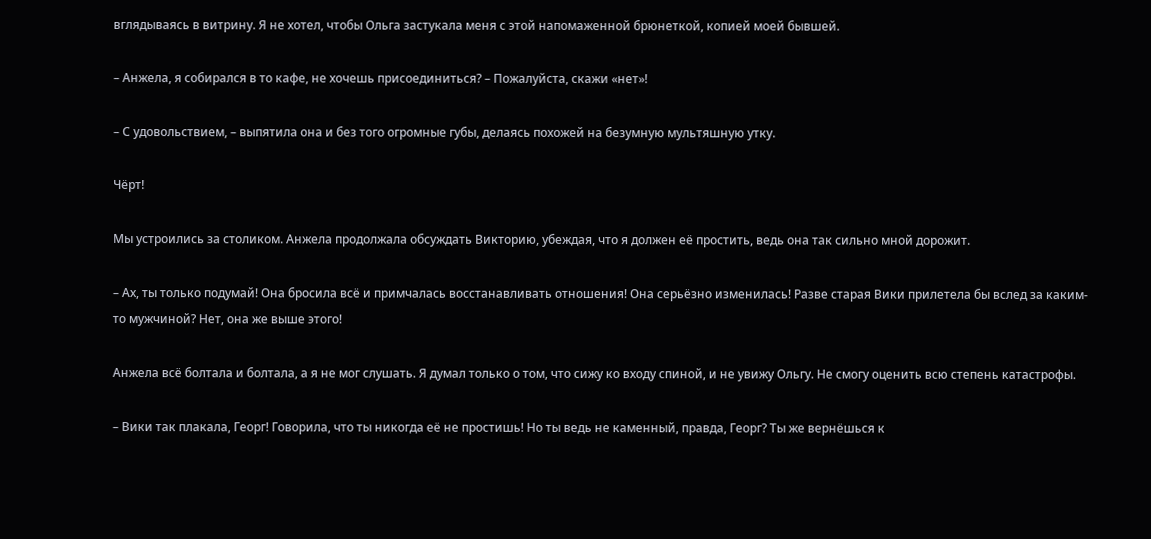вглядываясь в витрину. Я не хотел, чтобы Ольга застукала меня с этой напомаженной брюнеткой, копией моей бывшей.

– Анжела, я собирался в то кафе, не хочешь присоединиться? – Пожалуйста, скажи «нет»!

– С удовольствием, – выпятила она и без того огромные губы, делаясь похожей на безумную мультяшную утку.

Чёрт!

Мы устроились за столиком. Анжела продолжала обсуждать Викторию, убеждая, что я должен её простить, ведь она так сильно мной дорожит.

– Ах, ты только подумай! Она бросила всё и примчалась восстанавливать отношения! Она серьёзно изменилась! Разве старая Вики прилетела бы вслед за каким-то мужчиной? Нет, она же выше этого!

Анжела всё болтала и болтала, а я не мог слушать. Я думал только о том, что сижу ко входу спиной, и не увижу Ольгу. Не смогу оценить всю степень катастрофы.

– Вики так плакала, Георг! Говорила, что ты никогда её не простишь! Но ты ведь не каменный, правда, Георг? Ты же вернёшься к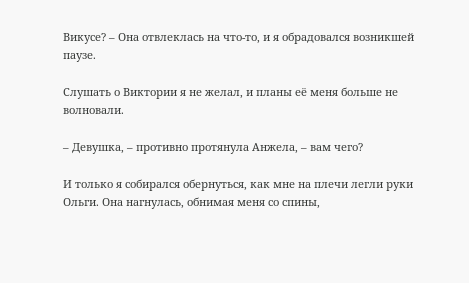Викусе? – Она отвлеклась на что-то, и я обрадовался возникшей паузе.

Слушать о Виктории я не желал, и планы её меня больше не волновали.

– Девушка, – противно протянула Анжела, – вам чего?

И только я собирался обернуться, как мне на плечи легли руки Ольги. Она нагнулась, обнимая меня со спины,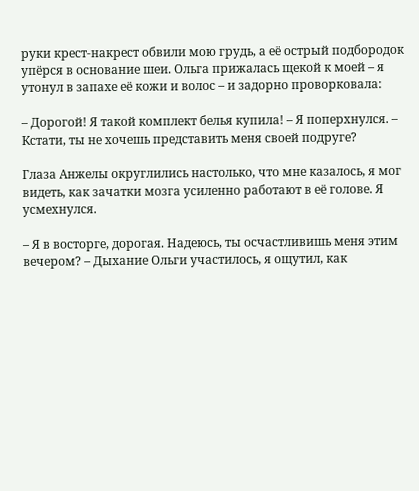руки крест-накрест обвили мою грудь, а её острый подбородок упёрся в основание шеи. Ольга прижалась щекой к моей – я утонул в запахе её кожи и волос – и задорно проворковала:

– Дорогой! Я такой комплект белья купила! – Я поперхнулся. – Кстати, ты не хочешь представить меня своей подруге?

Глаза Анжелы округлились настолько, что мне казалось, я мог видеть, как зачатки мозга усиленно работают в её голове. Я усмехнулся.

– Я в восторге, дорогая. Надеюсь, ты осчастливишь меня этим вечером? – Дыхание Ольги участилось, я ощутил, как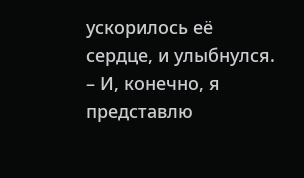ускорилось её сердце, и улыбнулся. – И, конечно, я представлю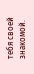тебя своей знакомой.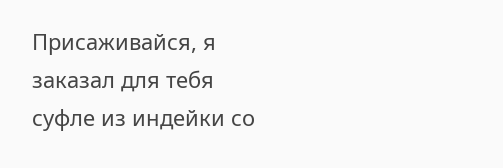Присаживайся, я заказал для тебя суфле из индейки со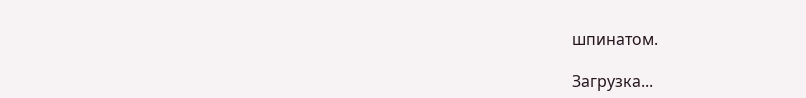шпинатом.

Загрузка...